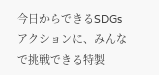今日からできるSDGsアクションに、みんなで挑戦できる特製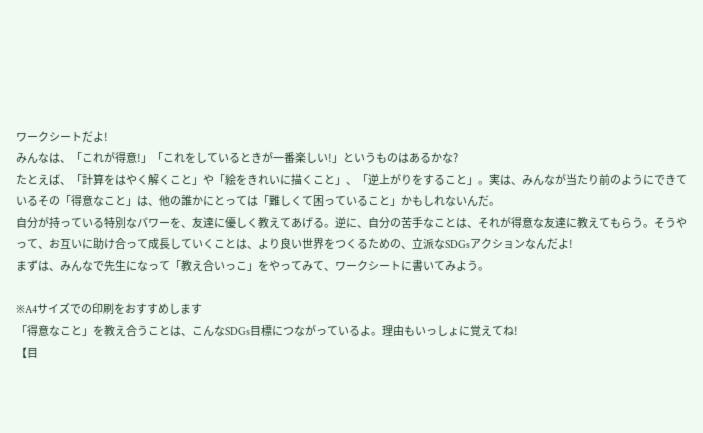ワークシートだよ!
みんなは、「これが得意!」「これをしているときが一番楽しい!」というものはあるかな?
たとえば、「計算をはやく解くこと」や「絵をきれいに描くこと」、「逆上がりをすること」。実は、みんなが当たり前のようにできているその「得意なこと」は、他の誰かにとっては「難しくて困っていること」かもしれないんだ。
自分が持っている特別なパワーを、友達に優しく教えてあげる。逆に、自分の苦手なことは、それが得意な友達に教えてもらう。そうやって、お互いに助け合って成長していくことは、より良い世界をつくるための、立派なSDGsアクションなんだよ!
まずは、みんなで先生になって「教え合いっこ」をやってみて、ワークシートに書いてみよう。

※A4サイズでの印刷をおすすめします
「得意なこと」を教え合うことは、こんなSDGs目標につながっているよ。理由もいっしょに覚えてね!
【目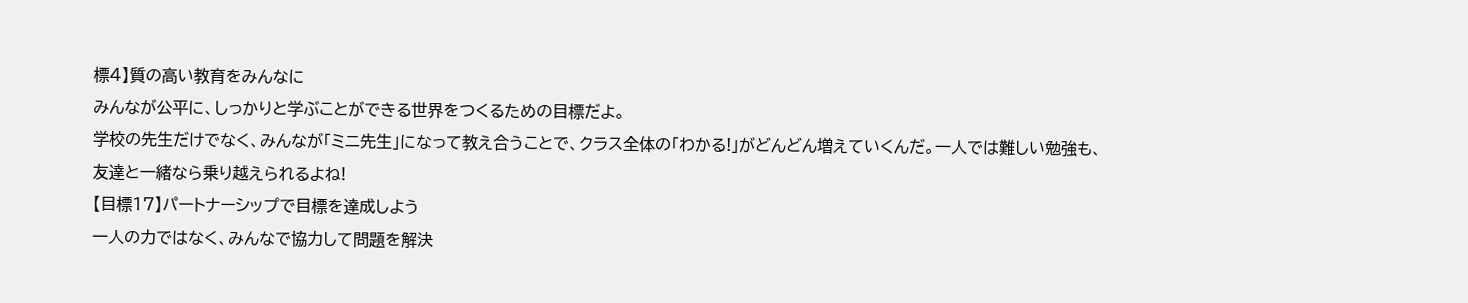標4】質の高い教育をみんなに
みんなが公平に、しっかりと学ぶことができる世界をつくるための目標だよ。
学校の先生だけでなく、みんなが「ミニ先生」になって教え合うことで、クラス全体の「わかる!」がどんどん増えていくんだ。一人では難しい勉強も、友達と一緒なら乗り越えられるよね!
【目標17】パートナーシップで目標を達成しよう
一人の力ではなく、みんなで協力して問題を解決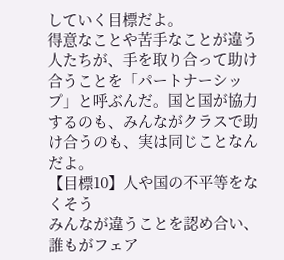していく目標だよ。
得意なことや苦手なことが違う人たちが、手を取り合って助け合うことを「パートナーシップ」と呼ぶんだ。国と国が協力するのも、みんながクラスで助け合うのも、実は同じことなんだよ。
【目標10】人や国の不平等をなくそう
みんなが違うことを認め合い、誰もがフェア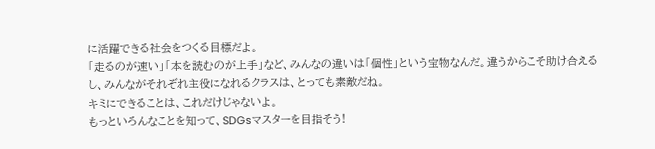に活躍できる社会をつくる目標だよ。
「走るのが速い」「本を読むのが上手」など、みんなの違いは「個性」という宝物なんだ。違うからこそ助け合えるし、みんながそれぞれ主役になれるクラスは、とっても素敵だね。
キミにできることは、これだけじゃないよ。
もっといろんなことを知って、SDGsマスターを目指そう!